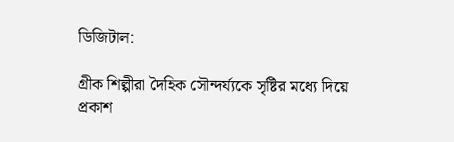ডিজিটাল:

গ্রীক শিল্পীরা দৈহিক সৌন্দর্য্যকে সৃষ্টির মধ্যে দিয়ে প্রকাশ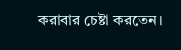করাবার চেষ্টা করতেন।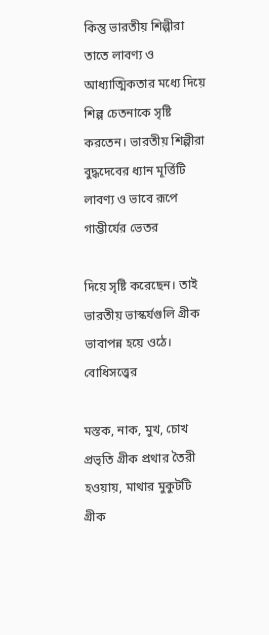কিন্তু ভারতীয় শিল্পীরা তাতে লাবণ্য ও আধ্যাত্মিকতার মধ্যে দিয়ে শিল্প চেতনাকে সৃষ্টি করতেন। ভারতীয় শিল্পীরা বুদ্ধদেবের ধ্যান মূর্ত্তিটি লাবণ্য ও ভাবে রূপে গাম্ভীর্যের ভেতর

দিয়ে সৃষ্টি করেছেন। তাই ভারতীয় ভাস্কর্যগুলি গ্রীক ভাবাপন্ন হয়ে ওঠে। বোধিসত্ত্বের

মস্তক, নাক, মুখ, চোখ প্রভৃতি গ্রীক প্রথার তৈরী হওয়ায়, মাথার মুকুটটি গ্রীক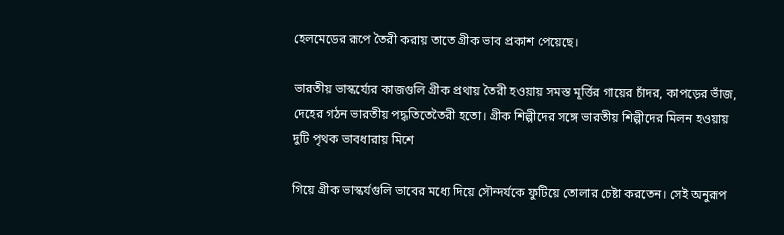হেলমেডের রূপে তৈরী করায় তাতে গ্রীক ভাব প্রকাশ পেয়েছে।

ভারতীয় ভাস্কর্য্যের কাজগুলি গ্রীক প্রথায় তৈরী হওয়ায় সমস্ত মূর্ত্তির গায়ের চাঁদর, কাপড়ের ভাঁজ, দেহের গঠন ভারতীয় পদ্ধতিতেতৈরী হতো। গ্রীক শিল্পীদের সঙ্গে ভারতীয় শিল্পীদের মিলন হওয়ায় দুটি পৃথক ভাবধারায় মিশে

গিয়ে গ্রীক ভাস্কর্যগুলি ভাবের মধ্যে দিয়ে সৌন্দর্যকে ফুটিয়ে তোলার চেষ্টা করতেন। সেই অনুরূপ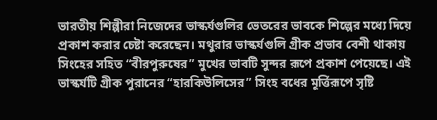ভারতীয় শিল্পীরা নিজেদের ভাস্কর্যগুলির ভেতরের ভাবকে শিল্পের মধ্যে দিয়ে প্রকাশ করার চেষ্টা করেছেন। মথুরার ভাস্কর্যগুলি গ্রীক প্রভাব বেশী থাকায় সিংহের সহিত “বীরপুরুষের” মুখের ভাবটি সুন্দর রূপে প্রকাশ পেয়েছে। এই ভাস্কর্যটি গ্রীক পুরানের “হারকিউলিসের” সিংহ বধের মূর্ত্তিরূপে সৃষ্টি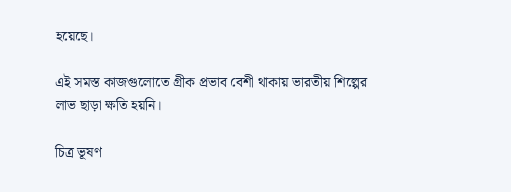হয়েছে।

এই সমস্ত কাজগুলোতে গ্রীক প্রভাব বেশী থাকায় ভারতীয় শিল্পের লাভ ছাড়া ক্ষতি হয়নি।

চিত্র ভূষণ